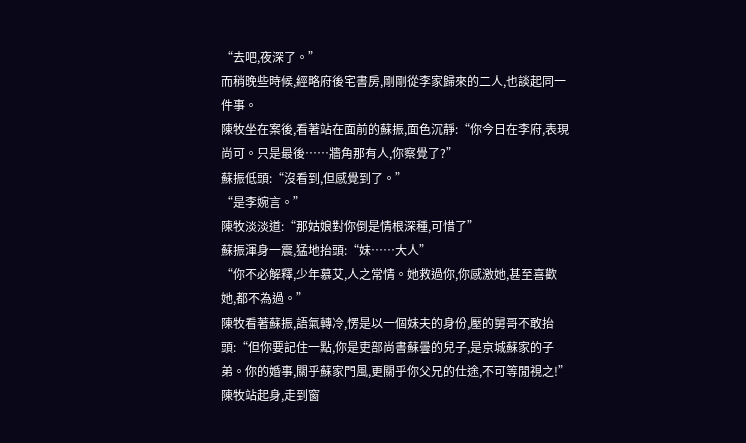“去吧,夜深了。”
而稍晚些時候,經略府後宅書房,剛剛從李家歸來的二人,也談起同一件事。
陳牧坐在案後,看著站在面前的蘇振,面色沉靜:“你今日在李府,表現尚可。只是最後……牆角那有人,你察覺了?”
蘇振低頭:“沒看到,但感覺到了。”
“是李婉言。”
陳牧淡淡道:“那姑娘對你倒是情根深種,可惜了”
蘇振渾身一震,猛地抬頭:“妹……大人”
“你不必解釋,少年慕艾,人之常情。她救過你,你感激她,甚至喜歡她,都不為過。”
陳牧看著蘇振,語氣轉冷,愣是以一個妹夫的身份,壓的舅哥不敢抬頭:“但你要記住一點,你是吏部尚書蘇曇的兒子,是京城蘇家的子弟。你的婚事,關乎蘇家門風,更關乎你父兄的仕途,不可等閒視之!”
陳牧站起身,走到窗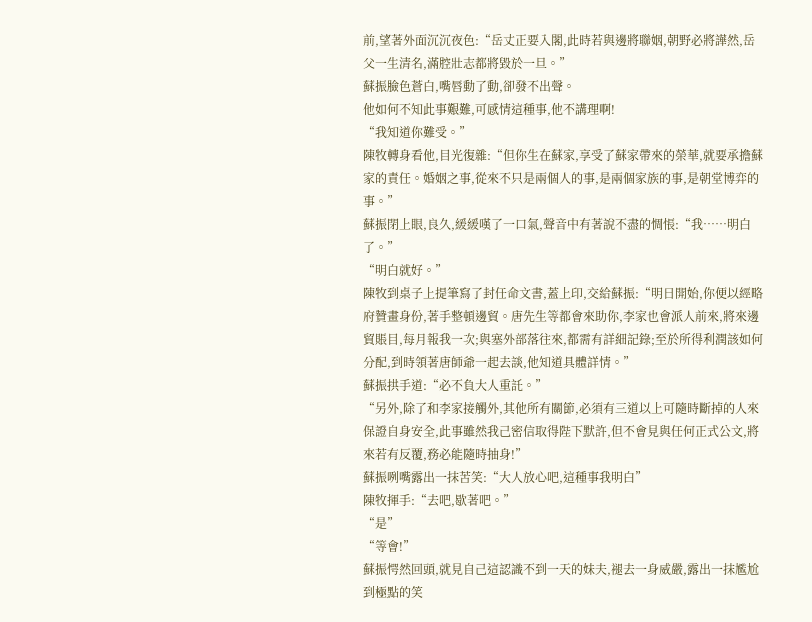前,望著外面沉沉夜色:“岳丈正要入閣,此時若與邊將聯姻,朝野必將譁然,岳父一生清名,滿腔壯志都將毀於一旦。”
蘇振臉色蒼白,嘴唇動了動,卻發不出聲。
他如何不知此事艱難,可感情這種事,他不講理啊!
“我知道你難受。”
陳牧轉身看他,目光復雜:“但你生在蘇家,享受了蘇家帶來的榮華,就要承擔蘇家的責任。婚姻之事,從來不只是兩個人的事,是兩個家族的事,是朝堂博弈的事。”
蘇振閉上眼,良久,緩緩嘆了一口氣,聲音中有著說不盡的惆悵:“我……明白了。”
“明白就好。”
陳牧到桌子上提筆寫了封任命文書,蓋上印,交給蘇振:“明日開始,你便以經略府贊畫身份,著手整頓邊貿。唐先生等都會來助你,李家也會派人前來,將來邊貿賬目,每月報我一次;與塞外部落往來,都需有詳細記錄;至於所得利潤該如何分配,到時領著唐師爺一起去談,他知道具體詳情。”
蘇振拱手道:“必不負大人重託。”
“另外,除了和李家接觸外,其他所有關節,必須有三道以上可隨時斷掉的人來保證自身安全,此事雖然我己密信取得陛下默許,但不會見與任何正式公文,將來若有反覆,務必能隨時抽身!”
蘇振咧嘴露出一抹苦笑:“大人放心吧,這種事我明白”
陳牧揮手:“去吧,歇著吧。”
“是”
“等會!”
蘇振愕然回頭,就見自己這認識不到一天的妹夫,褪去一身威嚴,露出一抹尷尬到極點的笑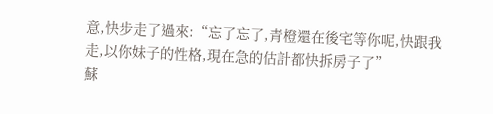意,快步走了過來:“忘了忘了,青橙還在後宅等你呢,快跟我走,以你妹子的性格,現在急的估計都快拆房子了”
蘇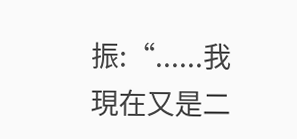振:“......我現在又是二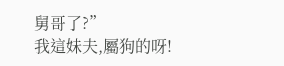舅哥了?”
我這妹夫,屬狗的呀!